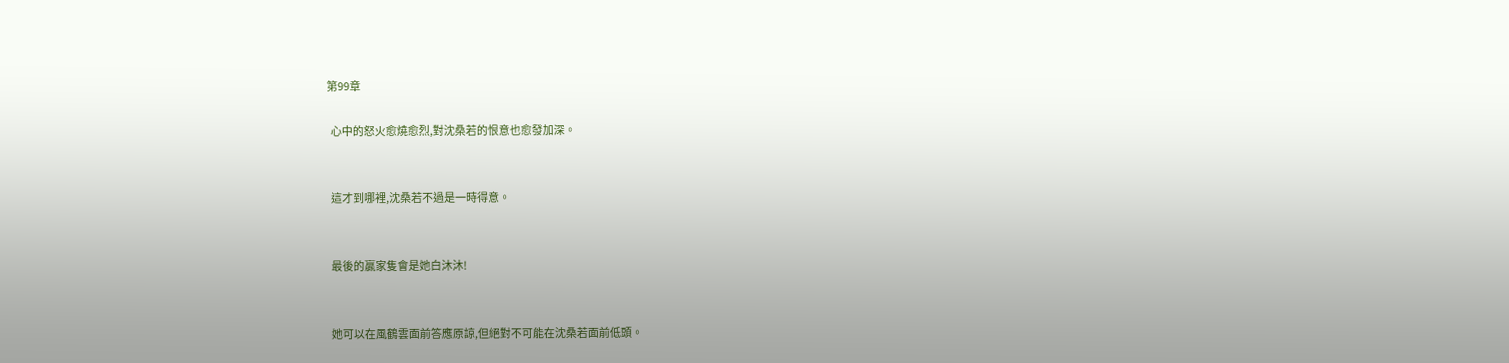第99章

  心中的怒火愈燒愈烈,對沈桑若的恨意也愈發加深。


  這才到哪裡,沈桑若不過是一時得意。


  最後的贏家隻會是她白沐沐!


  她可以在風鶴雲面前答應原諒,但絕對不可能在沈桑若面前低頭。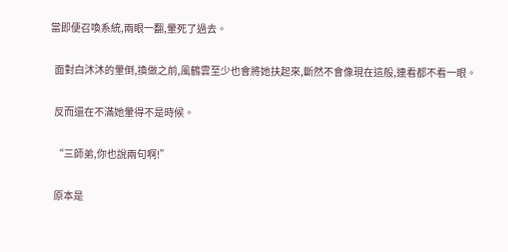當即便召喚系統,兩眼一翻,暈死了過去。


  面對白沐沐的暈倒,換做之前,風鶴雲至少也會將她扶起來,斷然不會像現在這般,連看都不看一眼。


  反而還在不滿她暈得不是時候。


  “三師弟,你也說兩句啊!”


  原本是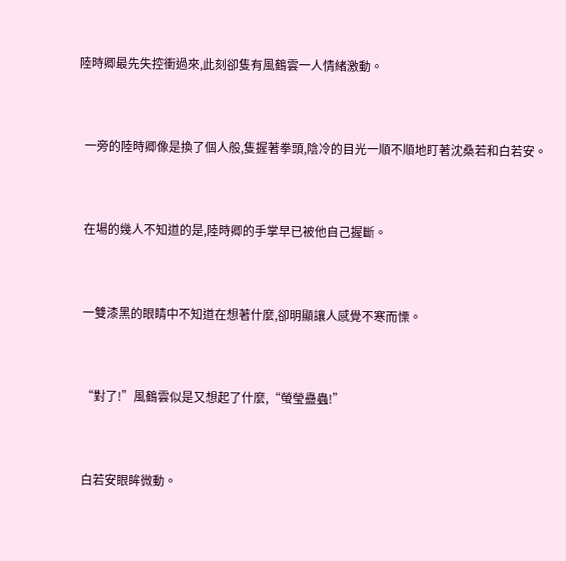陸時卿最先失控衝過來,此刻卻隻有風鶴雲一人情緒激動。


  一旁的陸時卿像是換了個人般,隻握著拳頭,陰冷的目光一順不順地盯著沈桑若和白若安。


  在場的幾人不知道的是,陸時卿的手掌早已被他自己握斷。


  一雙漆黑的眼睛中不知道在想著什麼,卻明顯讓人感覺不寒而慄。


  “對了!”風鶴雲似是又想起了什麼,“螢瑩蠱蟲!”


  白若安眼眸微動。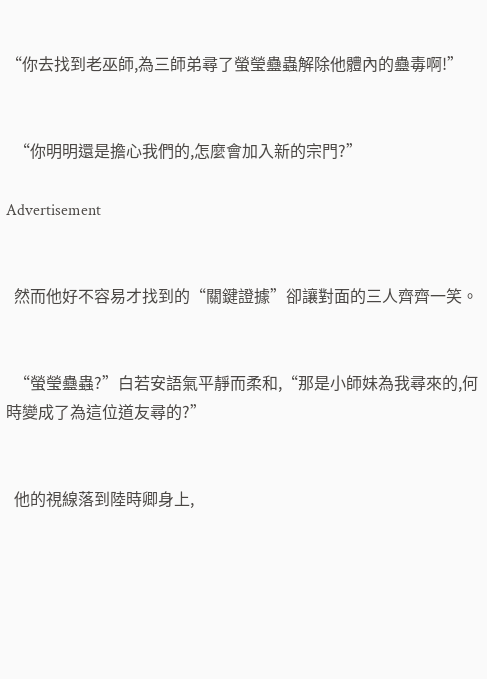“你去找到老巫師,為三師弟尋了螢瑩蠱蟲解除他體內的蠱毒啊!”


  “你明明還是擔心我們的,怎麼會加入新的宗門?”

Advertisement


  然而他好不容易才找到的“關鍵證據”卻讓對面的三人齊齊一笑。


  “螢瑩蠱蟲?”白若安語氣平靜而柔和,“那是小師妹為我尋來的,何時變成了為這位道友尋的?”


  他的視線落到陸時卿身上,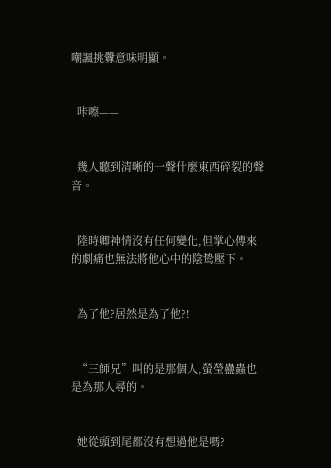嘲諷挑釁意味明顯。


  咔嚓——


  幾人聽到清晰的一聲什麼東西碎裂的聲音。


  陸時卿神情沒有任何變化,但掌心傳來的劇痛也無法將他心中的陰鸷壓下。


  為了他?居然是為了他?!


  “三師兄”叫的是那個人,螢瑩蠱蟲也是為那人尋的。


  她從頭到尾都沒有想過他是嗎?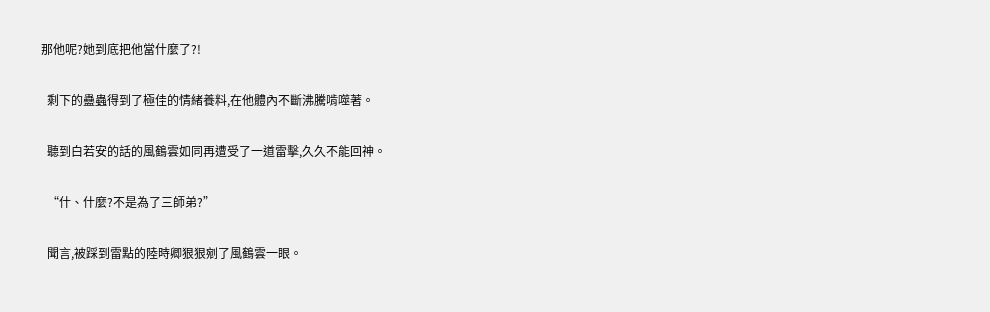那他呢?她到底把他當什麼了?!


  剩下的蠱蟲得到了極佳的情緒養料,在他體內不斷沸騰啃噬著。


  聽到白若安的話的風鶴雲如同再遭受了一道雷擊,久久不能回神。


  “什、什麼?不是為了三師弟?”


  聞言,被踩到雷點的陸時卿狠狠剜了風鶴雲一眼。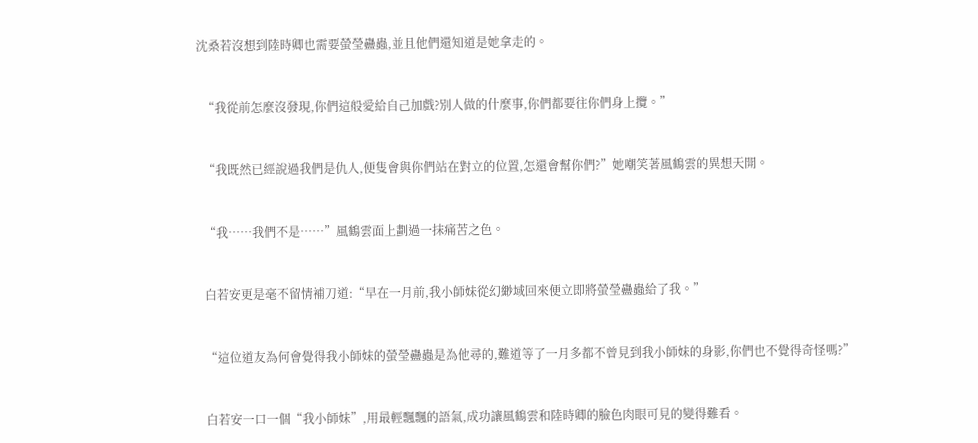沈桑若沒想到陸時卿也需要螢瑩蠱蟲,並且他們還知道是她拿走的。


  “我從前怎麼沒發現,你們這般愛給自己加戲?別人做的什麼事,你們都要往你們身上攬。”


  “我既然已經說過我們是仇人,便隻會與你們站在對立的位置,怎還會幫你們?”她嘲笑著風鶴雲的異想天開。


  “我……我們不是……”風鶴雲面上劃過一抹痛苦之色。


  白若安更是毫不留情補刀道:“早在一月前,我小師妹從幻緲域回來便立即將螢瑩蠱蟲給了我。”


  “這位道友為何會覺得我小師妹的螢瑩蠱蟲是為他尋的,難道等了一月多都不曾見到我小師妹的身影,你們也不覺得奇怪嗎?”


  白若安一口一個“我小師妹”,用最輕飄飄的語氣,成功讓風鶴雲和陸時卿的臉色肉眼可見的變得難看。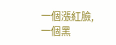一個漲紅臉,一個黑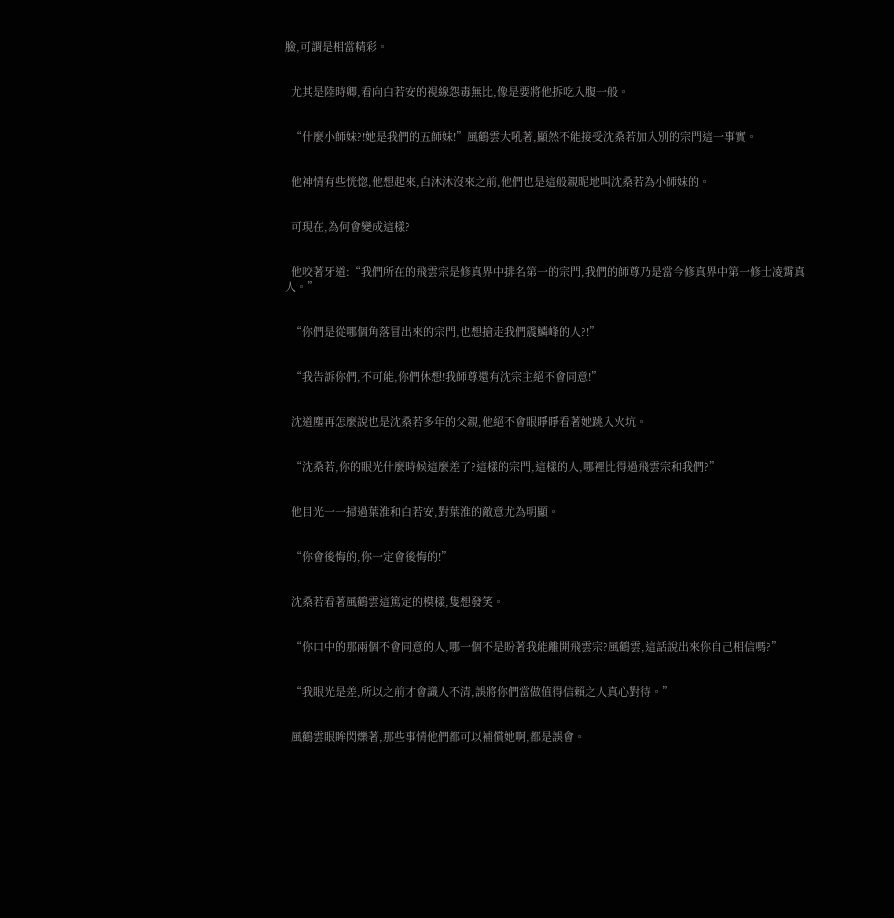臉,可謂是相當精彩。


  尤其是陸時卿,看向白若安的視線怨毒無比,像是要將他拆吃入腹一般。


  “什麼小師妹?!她是我們的五師妹!”風鶴雲大吼著,顯然不能接受沈桑若加入別的宗門這一事實。


  他神情有些恍惚,他想起來,白沐沐沒來之前,他們也是這般親昵地叫沈桑若為小師妹的。


  可現在,為何會變成這樣?


  他咬著牙道:“我們所在的飛雲宗是修真界中排名第一的宗門,我們的師尊乃是當今修真界中第一修士凌霄真人。”


  “你們是從哪個角落冒出來的宗門,也想搶走我們震鱗峰的人?!”


  “我告訴你們,不可能,你們休想!我師尊還有沈宗主絕不會同意!”


  沈道塵再怎麼說也是沈桑若多年的父親,他絕不會眼睜睜看著她跳入火坑。


  “沈桑若,你的眼光什麼時候這麼差了?這樣的宗門,這樣的人,哪裡比得過飛雲宗和我們?”


  他目光一一掃過葉淮和白若安,對葉淮的敵意尤為明顯。


  “你會後悔的,你一定會後悔的!”


  沈桑若看著風鶴雲這篤定的模樣,隻想發笑。


  “你口中的那兩個不會同意的人,哪一個不是盼著我能離開飛雲宗?風鶴雲,這話說出來你自己相信嗎?”


  “我眼光是差,所以之前才會識人不清,誤將你們當做值得信賴之人真心對待。”


  風鶴雲眼眸閃爍著,那些事情他們都可以補償她啊,都是誤會。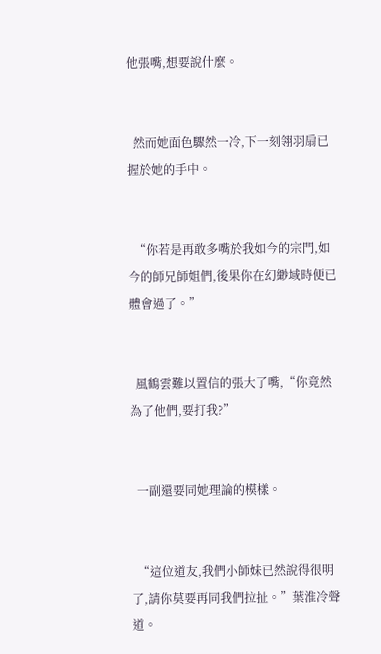他張嘴,想要說什麼。


  然而她面色驟然一冷,下一刻翎羽扇已握於她的手中。


  “你若是再敢多嘴於我如今的宗門,如今的師兄師姐們,後果你在幻緲域時便已體會過了。”


  風鶴雲難以置信的張大了嘴,“你竟然為了他們,要打我?”


  一副還要同她理論的模樣。


  “這位道友,我們小師妹已然說得很明了,請你莫要再同我們拉扯。”葉淮冷聲道。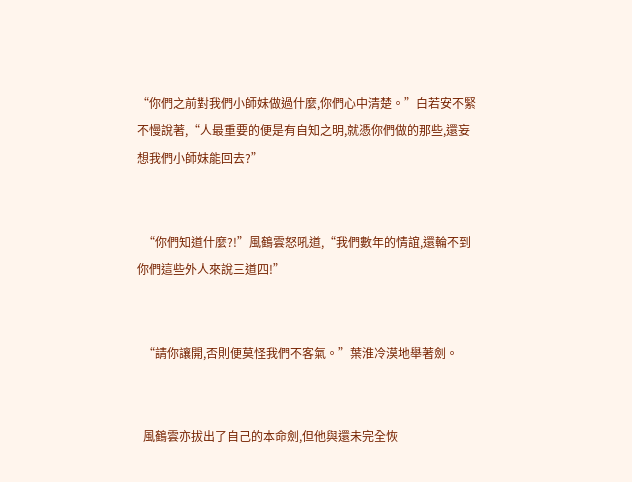“你們之前對我們小師妹做過什麼,你們心中清楚。”白若安不緊不慢說著,“人最重要的便是有自知之明,就憑你們做的那些,還妄想我們小師妹能回去?”


  “你們知道什麼?!”風鶴雲怒吼道,“我們數年的情誼,還輪不到你們這些外人來說三道四!”


  “請你讓開,否則便莫怪我們不客氣。”葉淮冷漠地舉著劍。


  風鶴雲亦拔出了自己的本命劍,但他與還未完全恢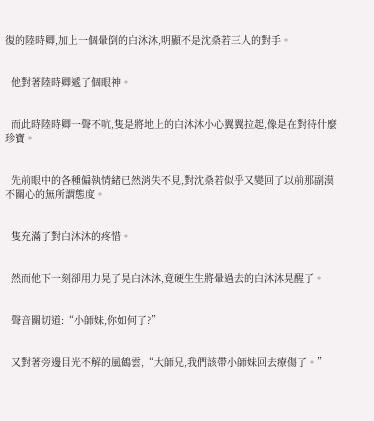復的陸時卿,加上一個暈倒的白沐沐,明顯不是沈桑若三人的對手。


  他對著陸時卿遞了個眼神。


  而此時陸時卿一聲不吭,隻是將地上的白沐沐小心翼翼拉起,像是在對待什麼珍寶。


  先前眼中的各種偏執情緒已然消失不見,對沈桑若似乎又變回了以前那副漠不關心的無所謂態度。


  隻充滿了對白沐沐的疼惜。


  然而他下一刻卻用力晃了晃白沐沐,竟硬生生將暈過去的白沐沐晃醒了。


  聲音關切道:“小師妹,你如何了?”


  又對著旁邊目光不解的風鶴雲,“大師兄,我們該帶小師妹回去療傷了。”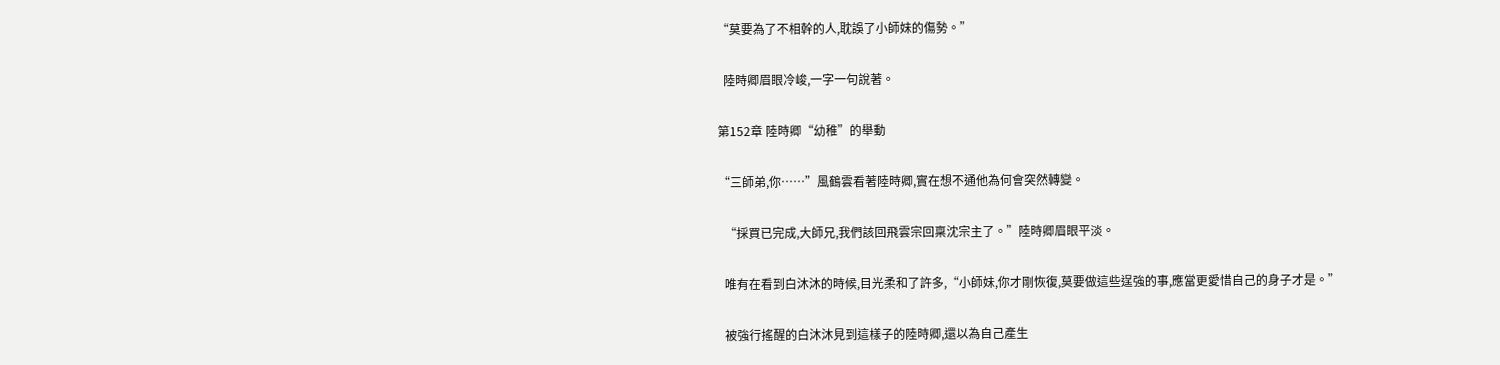“莫要為了不相幹的人,耽誤了小師妹的傷勢。”


  陸時卿眉眼冷峻,一字一句說著。


第152章 陸時卿“幼稚”的舉動


“三師弟,你……”風鶴雲看著陸時卿,實在想不通他為何會突然轉變。


  “採買已完成,大師兄,我們該回飛雲宗回稟沈宗主了。”陸時卿眉眼平淡。


  唯有在看到白沐沐的時候,目光柔和了許多,“小師妹,你才剛恢復,莫要做這些逞強的事,應當更愛惜自己的身子才是。”


  被強行搖醒的白沐沐見到這樣子的陸時卿,還以為自己產生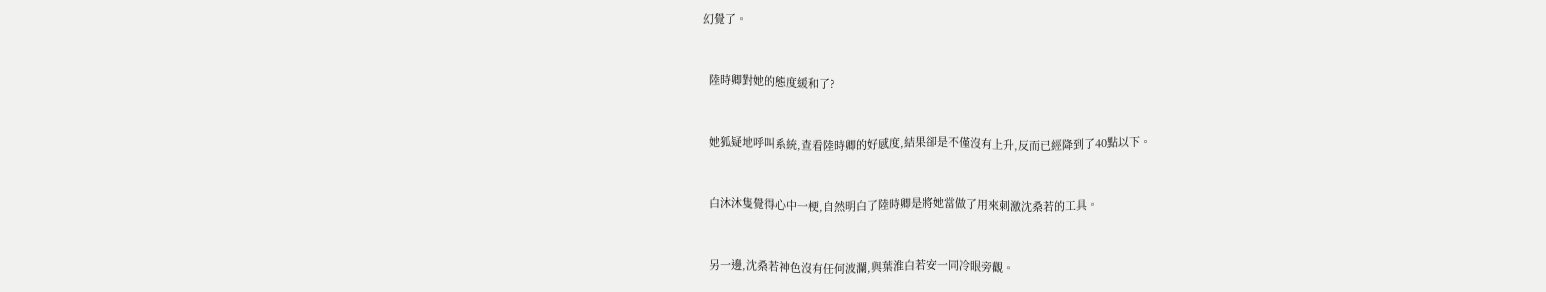幻覺了。


  陸時卿對她的態度緩和了?


  她狐疑地呼叫系統,查看陸時卿的好感度,結果卻是不僅沒有上升,反而已經降到了40點以下。


  白沐沐隻覺得心中一梗,自然明白了陸時卿是將她當做了用來刺激沈桑若的工具。


  另一邊,沈桑若神色沒有任何波瀾,與葉淮白若安一同冷眼旁觀。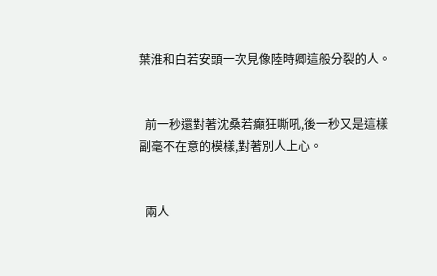葉淮和白若安頭一次見像陸時卿這般分裂的人。


  前一秒還對著沈桑若癲狂嘶吼,後一秒又是這樣副毫不在意的模樣,對著別人上心。


  兩人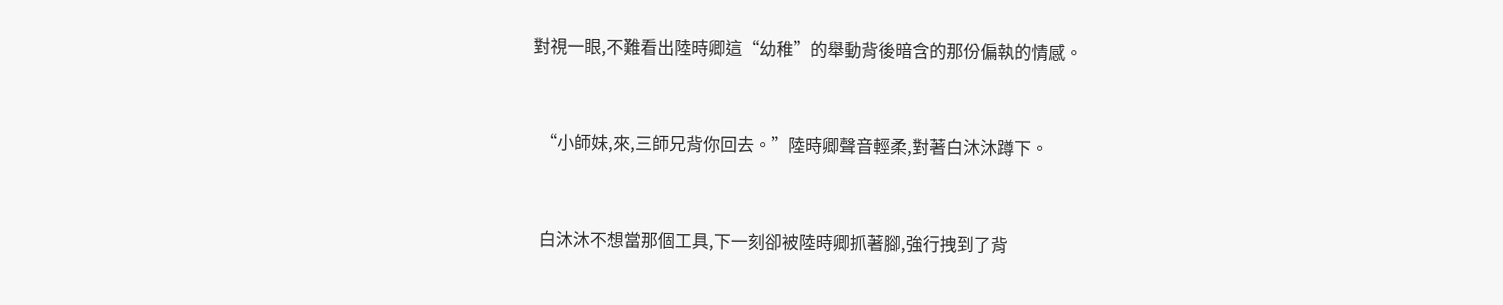對視一眼,不難看出陸時卿這“幼稚”的舉動背後暗含的那份偏執的情感。


  “小師妹,來,三師兄背你回去。”陸時卿聲音輕柔,對著白沐沐蹲下。


  白沐沐不想當那個工具,下一刻卻被陸時卿抓著腳,強行拽到了背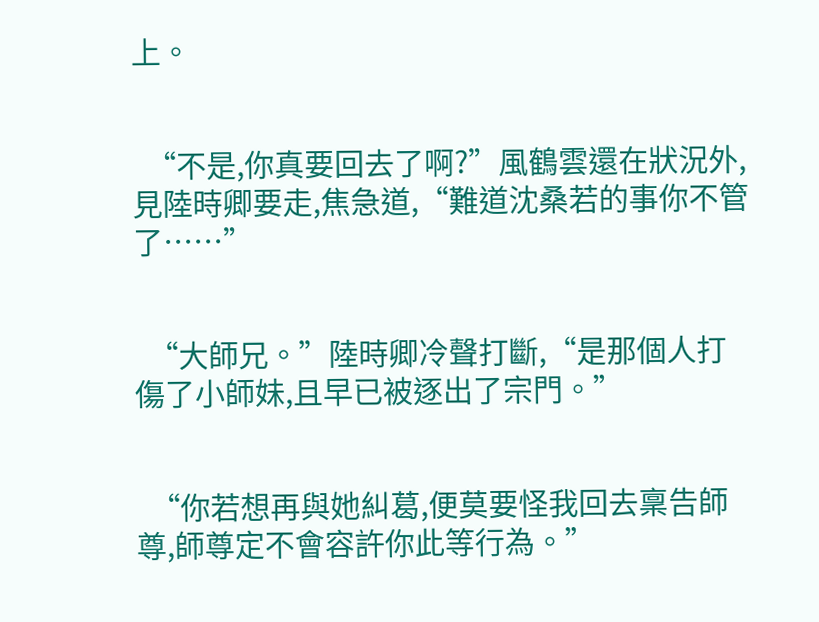上。


  “不是,你真要回去了啊?”風鶴雲還在狀況外,見陸時卿要走,焦急道,“難道沈桑若的事你不管了……”


  “大師兄。”陸時卿冷聲打斷,“是那個人打傷了小師妹,且早已被逐出了宗門。”


  “你若想再與她糾葛,便莫要怪我回去稟告師尊,師尊定不會容許你此等行為。”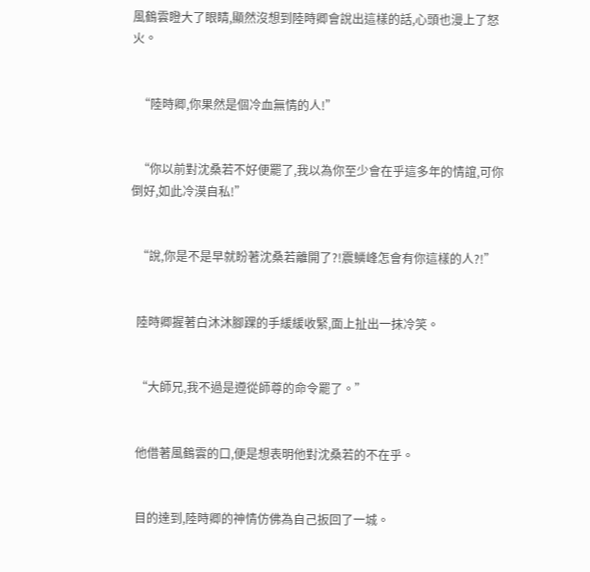風鶴雲瞪大了眼睛,顯然沒想到陸時卿會說出這樣的話,心頭也漫上了怒火。


  “陸時卿,你果然是個冷血無情的人!”


  “你以前對沈桑若不好便罷了,我以為你至少會在乎這多年的情誼,可你倒好,如此冷漠自私!”


  “說,你是不是早就盼著沈桑若離開了?!震鱗峰怎會有你這樣的人?!”


  陸時卿握著白沐沐腳踝的手緩緩收緊,面上扯出一抹冷笑。


  “大師兄,我不過是遵從師尊的命令罷了。”


  他借著風鶴雲的口,便是想表明他對沈桑若的不在乎。


  目的達到,陸時卿的神情仿佛為自己扳回了一城。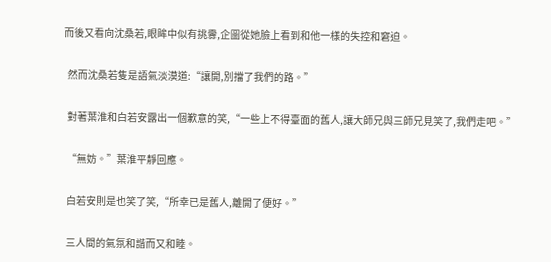而後又看向沈桑若,眼眸中似有挑釁,企圖從她臉上看到和他一樣的失控和窘迫。


  然而沈桑若隻是語氣淡漠道:“讓開,別擋了我們的路。”


  對著葉淮和白若安露出一個歉意的笑,“一些上不得臺面的舊人,讓大師兄與三師兄見笑了,我們走吧。”


  “無妨。”葉淮平靜回應。


  白若安則是也笑了笑,“所幸已是舊人,離開了便好。”


  三人間的氣氛和諧而又和睦。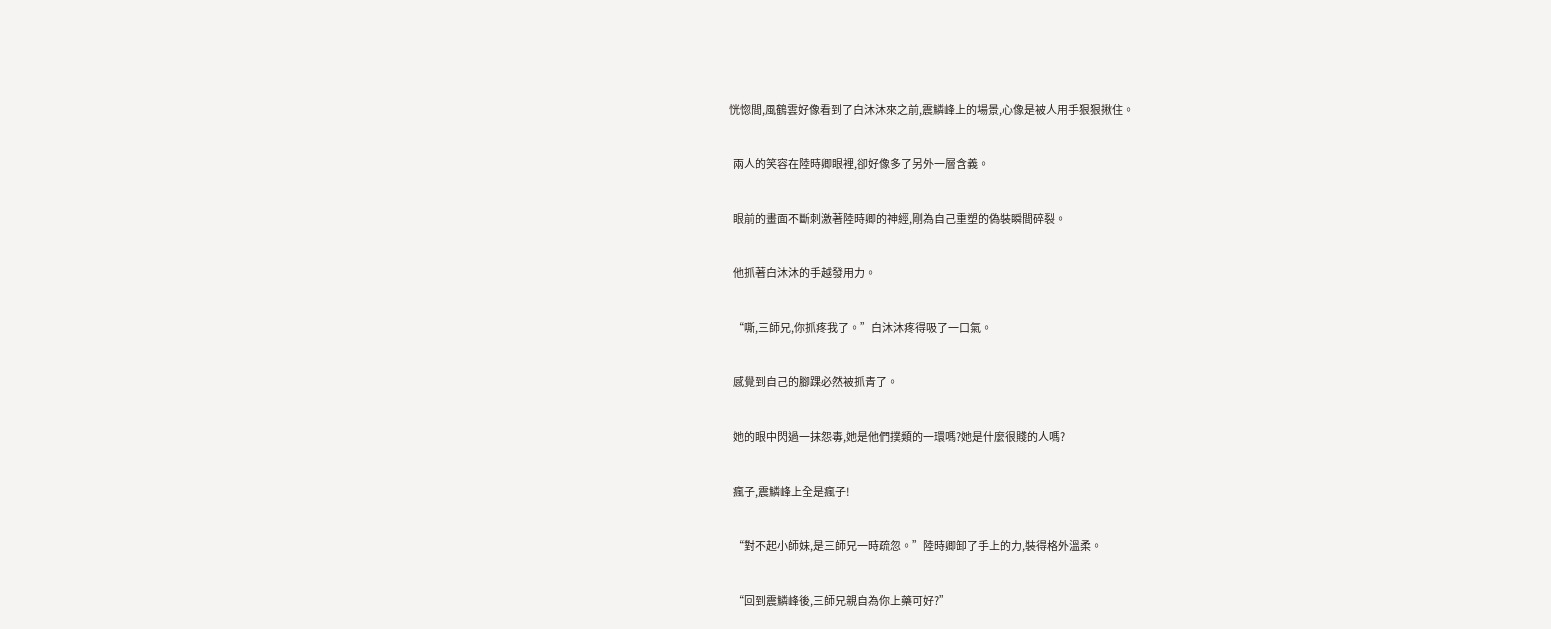恍惚間,風鶴雲好像看到了白沐沐來之前,震鱗峰上的場景,心像是被人用手狠狠揪住。


  兩人的笑容在陸時卿眼裡,卻好像多了另外一層含義。


  眼前的畫面不斷刺激著陸時卿的神經,剛為自己重塑的偽裝瞬間碎裂。


  他抓著白沐沐的手越發用力。


  “嘶,三師兄,你抓疼我了。”白沐沐疼得吸了一口氣。


  感覺到自己的腳踝必然被抓青了。


  她的眼中閃過一抹怨毒,她是他們撲類的一環嗎?她是什麼很賤的人嗎?


  瘋子,震鱗峰上全是瘋子!


  “對不起小師妹,是三師兄一時疏忽。”陸時卿卸了手上的力,裝得格外溫柔。


  “回到震鱗峰後,三師兄親自為你上藥可好?”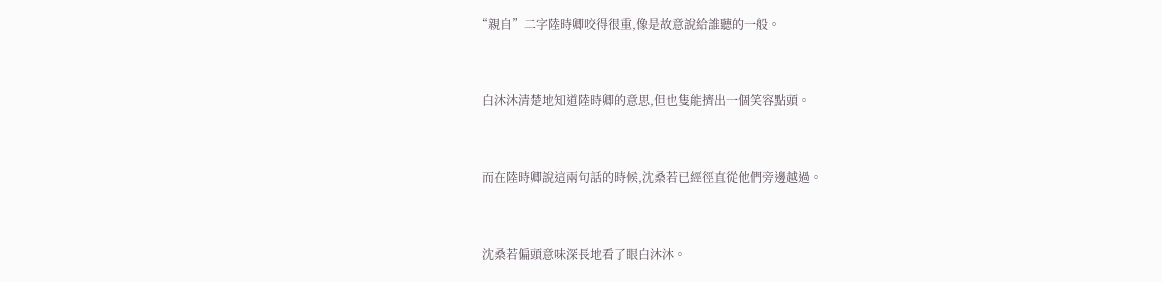“親自”二字陸時卿咬得很重,像是故意說給誰聽的一般。


  白沐沐清楚地知道陸時卿的意思,但也隻能擠出一個笑容點頭。


  而在陸時卿說這兩句話的時候,沈桑若已經徑直從他們旁邊越過。


  沈桑若偏頭意味深長地看了眼白沐沐。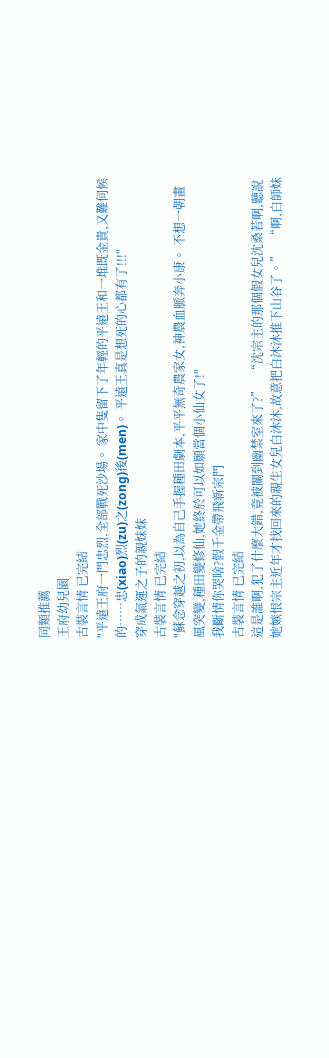同類推薦
王府幼兒園
古裝言情 已完結
"平遠王府一門忠烈,全部戰死沙場。 家中隻留下了年輕的平遠王和一堆既金貴,又難伺候的……忠(xiao)烈(zu)之(zong)後(men)。 平遠王真是想死的心都有了!!!"
穿成氣運之子的親妹妹
古裝言情 已完結
"蘇念穿越之初,以為自己手握種田劇本,平平無奇農家女,神農血脈奔小康。 不想一朝畫風突變,種田變修仙,她終於可以如願當個小仙女了!"
我斷情你哭啥?假千金帶飛新宗門
古裝言情 已完結
這是誰啊,犯了什麼大錯,竟被關到幽禁室來了?”   “沈宗主的那個假女兒沈桑若啊,聽說她嫉恨宗主近年才找回來的親生女兒白沐沐,故意把白沐沐推下山谷了。”   “啊,白師妹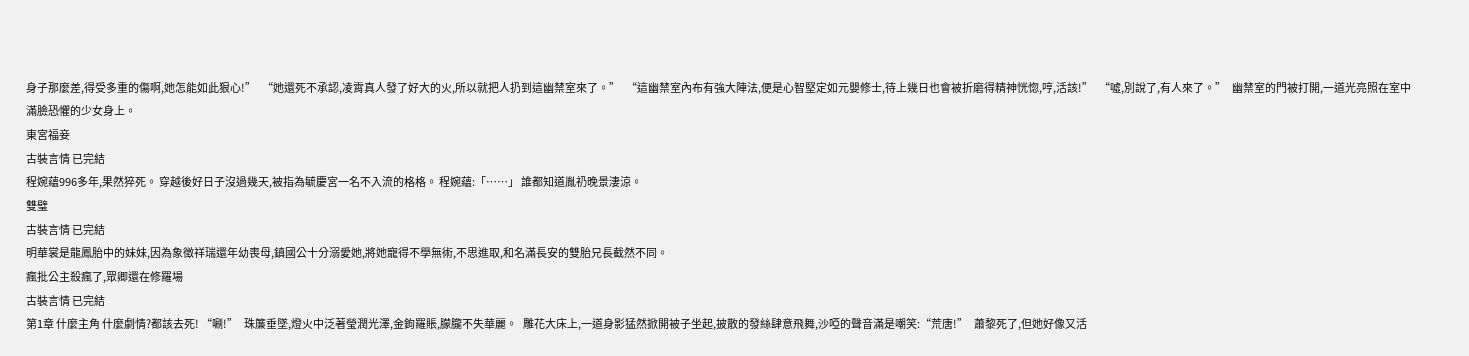身子那麼差,得受多重的傷啊,她怎能如此狠心!”   “她還死不承認,凌霄真人發了好大的火,所以就把人扔到這幽禁室來了。”   “這幽禁室內布有強大陣法,便是心智堅定如元嬰修士,待上幾日也會被折磨得精神恍惚,哼,活該!”   “噓,別說了,有人來了。”   幽禁室的門被打開,一道光亮照在室中滿臉恐懼的少女身上。
東宮福妾
古裝言情 已完結
程婉蘊996多年,果然猝死。 穿越後好日子沒過幾天,被指為毓慶宮一名不入流的格格。 程婉蘊:「……」 誰都知道胤礽晚景淒涼。
雙璧
古裝言情 已完結
明華裳是龍鳳胎中的妹妹,因為象徵祥瑞還年幼喪母,鎮國公十分溺愛她,將她寵得不學無術,不思進取,和名滿長安的雙胎兄長截然不同。
瘋批公主殺瘋了,眾卿還在修羅場
古裝言情 已完結
第1章 什麼主角 什麼劇情?都該去死! “唰!”   珠簾垂墜,燈火中泛著瑩潤光澤,金鉤羅賬,朦朧不失華麗。   雕花大床上,一道身影猛然掀開被子坐起,披散的發絲肆意飛舞,沙啞的聲音滿是嘲笑:“荒唐!”   蕭黎死了,但她好像又活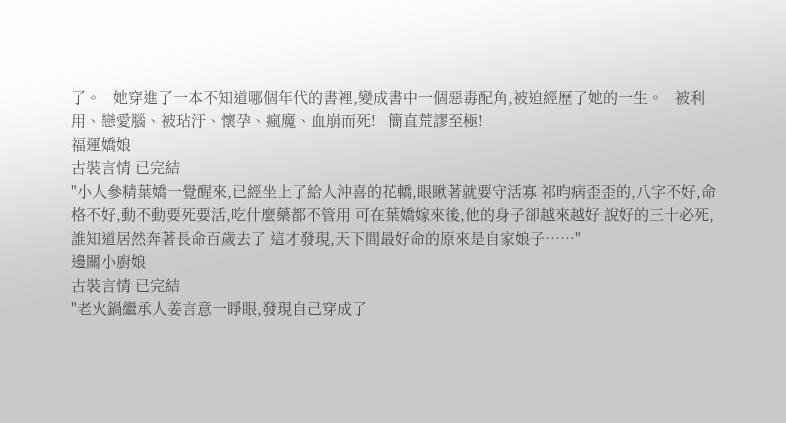了。   她穿進了一本不知道哪個年代的書裡,變成書中一個惡毒配角,被迫經歷了她的一生。   被利用、戀愛腦、被玷汙、懷孕、瘋魔、血崩而死!   簡直荒謬至極!
福運嬌娘
古裝言情 已完結
"小人參精葉嬌一覺醒來,已經坐上了給人沖喜的花轎,眼瞅著就要守活寡 祁昀病歪歪的,八字不好,命格不好,動不動要死要活,吃什麼藥都不管用 可在葉嬌嫁來後,他的身子卻越來越好 說好的三十必死,誰知道居然奔著長命百歲去了 這才發現,天下間最好命的原來是自家娘子……"
邊關小廚娘
古裝言情 已完結
"老火鍋繼承人姜言意一睜眼,發現自己穿成了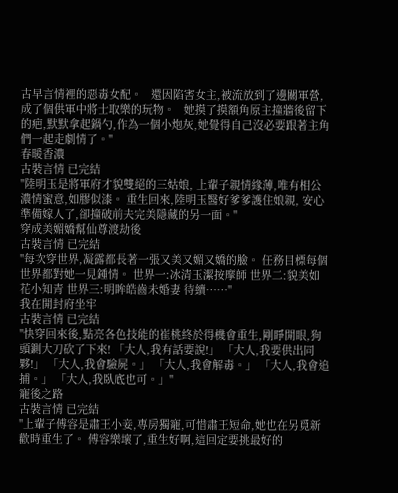古早言情裡的惡毒女配。   還因陷害女主,被流放到了邊關軍營,成了個供軍中將士取樂的玩物。   她摸了摸額角原主撞牆後留下的疤,默默拿起鍋勺,作為一個小炮灰,她覺得自己沒必要跟著主角們一起走劇情了。"
春暖香濃
古裝言情 已完結
"陸明玉是將軍府才貌雙絕的三姑娘, 上輩子親情緣薄,唯有相公濃情蜜意,如膠似漆。 重生回來,陸明玉醫好爹爹護住娘親, 安心準備嫁人了,卻撞破前夫完美隱藏的另一面。"
穿成美媚嬌幫仙尊渡劫後
古裝言情 已完結
"每次穿世界,凝露都長著一張又美又媚又嬌的臉。 任務目標每個世界都對她一見鍾情。 世界一:冰清玉潔按摩師 世界二:貌美如花小知青 世界三:明眸皓齒未婚妻 待續……"
我在開封府坐牢
古裝言情 已完結
"快穿回來後,點亮各色技能的崔桃終於得機會重生,剛睜開眼,狗頭鍘大刀砍了下來! 「大人,我有話要說!」 「大人,我要供出同夥!」 「大人,我會驗屍。」 「大人,我會解毒。」 「大人,我會追捕。」 「大人,我臥底也可。」"
寵後之路
古裝言情 已完結
"上輩子傅容是肅王小妾,專房獨寵,可惜肅王短命,她也在另覓新歡時重生了。 傅容樂壞了,重生好啊,這回定要挑最好的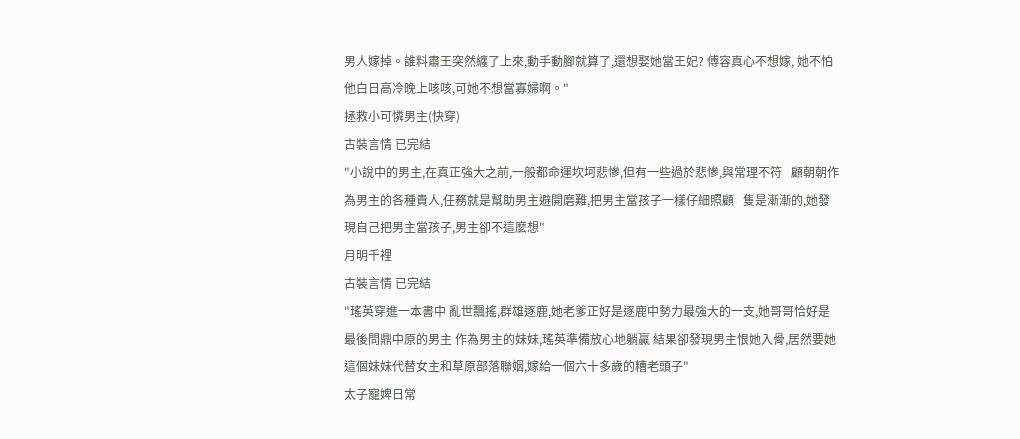男人嫁掉。誰料肅王突然纏了上來,動手動腳就算了,還想娶她當王妃? 傅容真心不想嫁, 她不怕他白日高冷晚上咳咳,可她不想當寡婦啊。"
拯救小可憐男主(快穿)
古裝言情 已完結
"小說中的男主,在真正強大之前,一般都命運坎坷悲慘,但有一些過於悲慘,與常理不符   顧朝朝作為男主的各種貴人,任務就是幫助男主避開磨難,把男主當孩子一樣仔細照顧   隻是漸漸的,她發現自己把男主當孩子,男主卻不這麼想"
月明千裡
古裝言情 已完結
"瑤英穿進一本書中 亂世飄搖,群雄逐鹿,她老爹正好是逐鹿中勢力最強大的一支,她哥哥恰好是最後問鼎中原的男主 作為男主的妹妹,瑤英準備放心地躺贏 結果卻發現男主恨她入骨,居然要她這個妹妹代替女主和草原部落聯姻,嫁給一個六十多歲的糟老頭子"
太子寵婢日常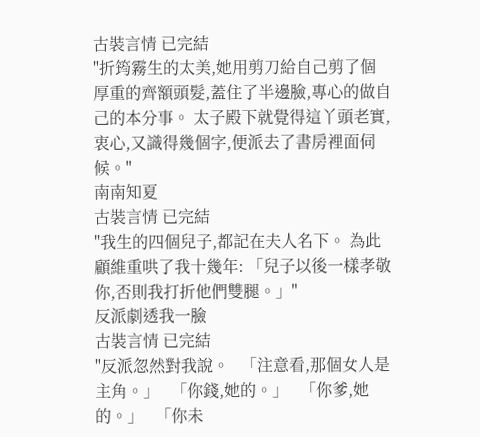古裝言情 已完結
"折筠霧生的太美,她用剪刀給自己剪了個厚重的齊額頭髮,蓋住了半邊臉,專心的做自己的本分事。 太子殿下就覺得這丫頭老實,衷心,又識得幾個字,便派去了書房裡面伺候。"
南南知夏
古裝言情 已完結
"我生的四個兒子,都記在夫人名下。 為此顧維重哄了我十幾年: 「兒子以後一樣孝敬你,否則我打折他們雙腿。」"
反派劇透我一臉
古裝言情 已完結
"反派忽然對我說。   「注意看,那個女人是主角。」   「你錢,她的。」   「你爹,她的。」   「你未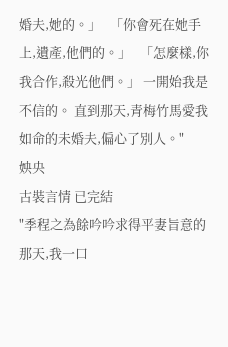婚夫,她的。」   「你會死在她手上,遺產,他們的。」   「怎麼樣,你我合作,殺光他們。」 一開始我是不信的。 直到那天,青梅竹馬愛我如命的未婚夫,偏心了別人。"
姎央
古裝言情 已完結
"季程之為餘吟吟求得平妻旨意的那天,我一口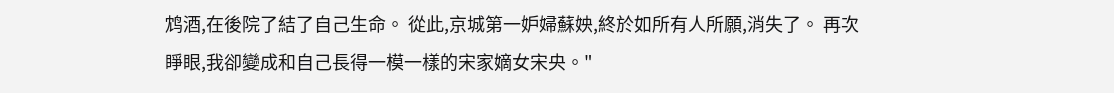鸩酒,在後院了結了自己生命。 從此,京城第一妒婦蘇姎,終於如所有人所願,消失了。 再次睜眼,我卻變成和自己長得一模一樣的宋家嫡女宋央。"